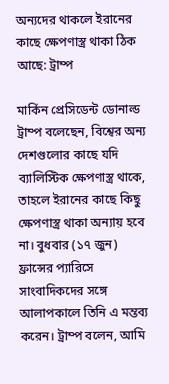অন্যদের থাকলে ইরানের কাছে ক্ষেপণাস্ত্র থাকা ঠিক আছে: ট্রাম্প

মার্কিন প্রেসিডেন্ট ডোনাল্ড ট্রাম্প বলেছেন, বিশ্বের অন্য দেশগুলোর কাছে যদি ব্যালিস্টিক ক্ষেপণাস্ত্র থাকে, তাহলে ইরানের কাছে কিছু ক্ষেপণাস্ত্র থাকা অন্যায় হবে না। বুধবার (১৭ জুন) ফ্রান্সের প্যারিসে সাংবাদিকদের সঙ্গে আলাপকালে তিনি এ মন্তব্য করেন। ট্রাম্প বলেন, আমি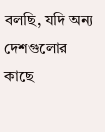বলছি, যদি অন্য দেশগুলোর কাছে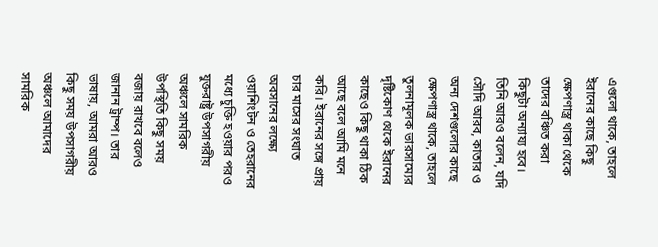এগুলো থাকে, তাহলে ইরানের কাছে কিছু ক্ষেপণাস্ত্র থাকা থেকে তাদের বঞ্চিত করা কিছুটা অন্যায্য হবে। তিনি আরও বলেন, যদি সৌদি আরব, কাতার ও অন্য দেশগুলোর কাছে ক্ষেপণাস্ত্র থাকে, তাহলে তুলনামূলক ভারসাম্যের দৃষ্টিকোণ থেকে ইরানের কাছেও কিছু থাকা ঠিক আছে বলে আমি মনে করি। ইরানের সঙ্গে প্রায় চার মাসের সংঘাত অবসানের লক্ষ্যে ওয়াশিংটন ও তেহরানের মধ্যে চুক্তি হওয়ার পরও যুক্তরাষ্ট্র উপসাগরীয় অঞ্চলে সামরিক উপস্থিতি কিছু সময় বজায় রাখবে বলেও জানান ট্রাম্প। তার ভাষায়, আমরা আরও কিছু সময় উপসাগরীয় অঞ্চলে আমাদের সামরিক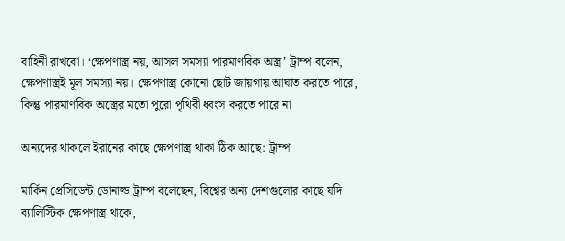বাহিনী রাখবো। ‘ক্ষেপণাস্ত্র নয়, আসল সমস্যা পারমাণবিক অস্ত্র’ ট্রাম্প বলেন, ক্ষেপণাস্ত্রই মূল সমস্যা নয়। ক্ষেপণাস্ত্র কোনো ছোট জায়গায় আঘাত করতে পারে, কিন্তু পারমাণবিক অস্ত্রের মতো পুরো পৃথিবী ধ্বংস করতে পারে না

অন্যদের থাকলে ইরানের কাছে ক্ষেপণাস্ত্র থাকা ঠিক আছে: ট্রাম্প

মার্কিন প্রেসিডেন্ট ডোনাল্ড ট্রাম্প বলেছেন, বিশ্বের অন্য দেশগুলোর কাছে যদি ব্যালিস্টিক ক্ষেপণাস্ত্র থাকে,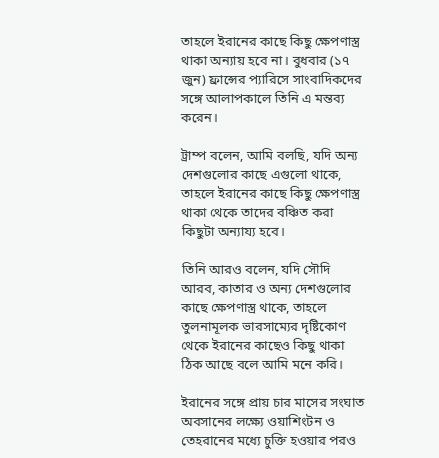তাহলে ইরানের কাছে কিছু ক্ষেপণাস্ত্র থাকা অন্যায় হবে না। বুধবার (১৭ জুন) ফ্রান্সের প্যারিসে সাংবাদিকদের সঙ্গে আলাপকালে তিনি এ মন্তব্য করেন।

ট্রাম্প বলেন, আমি বলছি, যদি অন্য দেশগুলোর কাছে এগুলো থাকে, তাহলে ইরানের কাছে কিছু ক্ষেপণাস্ত্র থাকা থেকে তাদের বঞ্চিত করা কিছুটা অন্যায্য হবে।

তিনি আরও বলেন, যদি সৌদি আরব, কাতার ও অন্য দেশগুলোর কাছে ক্ষেপণাস্ত্র থাকে, তাহলে তুলনামূলক ভারসাম্যের দৃষ্টিকোণ থেকে ইরানের কাছেও কিছু থাকা ঠিক আছে বলে আমি মনে করি।

ইরানের সঙ্গে প্রায় চার মাসের সংঘাত অবসানের লক্ষ্যে ওয়াশিংটন ও তেহরানের মধ্যে চুক্তি হওয়ার পরও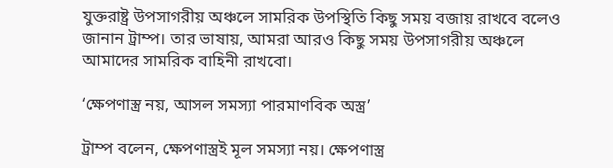যুক্তরাষ্ট্র উপসাগরীয় অঞ্চলে সামরিক উপস্থিতি কিছু সময় বজায় রাখবে বলেও জানান ট্রাম্প। তার ভাষায়, আমরা আরও কিছু সময় উপসাগরীয় অঞ্চলে আমাদের সামরিক বাহিনী রাখবো।

‘ক্ষেপণাস্ত্র নয়, আসল সমস্যা পারমাণবিক অস্ত্র’

ট্রাম্প বলেন, ক্ষেপণাস্ত্রই মূল সমস্যা নয়। ক্ষেপণাস্ত্র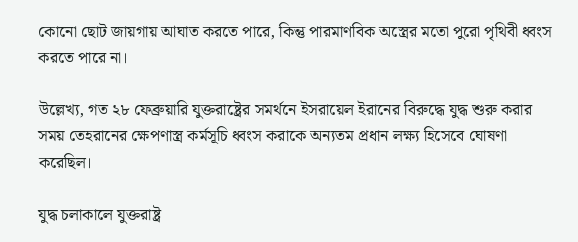কোনো ছোট জায়গায় আঘাত করতে পারে, কিন্তু পারমাণবিক অস্ত্রের মতো পুরো পৃথিবী ধ্বংস করতে পারে না।

উল্লেখ্য, গত ২৮ ফেব্রুয়ারি যুক্তরাষ্ট্রের সমর্থনে ইসরায়েল ইরানের বিরুদ্ধে যুদ্ধ শুরু করার সময় তেহরানের ক্ষেপণাস্ত্র কর্মসূচি ধ্বংস করাকে অন্যতম প্রধান লক্ষ্য হিসেবে ঘোষণা করেছিল।

যুদ্ধ চলাকালে যুক্তরাষ্ট্র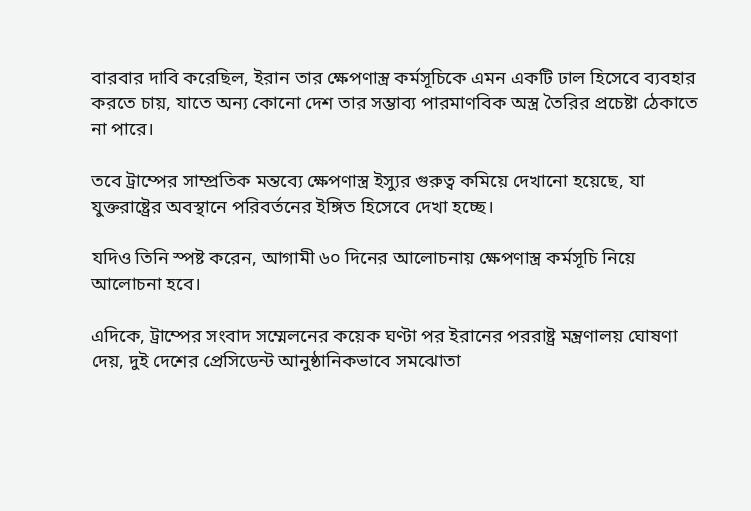বারবার দাবি করেছিল, ইরান তার ক্ষেপণাস্ত্র কর্মসূচিকে এমন একটি ঢাল হিসেবে ব্যবহার করতে চায়, যাতে অন্য কোনো দেশ তার সম্ভাব্য পারমাণবিক অস্ত্র তৈরির প্রচেষ্টা ঠেকাতে না পারে।

তবে ট্রাম্পের সাম্প্রতিক মন্তব্যে ক্ষেপণাস্ত্র ইস্যুর গুরুত্ব কমিয়ে দেখানো হয়েছে, যা যুক্তরাষ্ট্রের অবস্থানে পরিবর্তনের ইঙ্গিত হিসেবে দেখা হচ্ছে।

যদিও তিনি স্পষ্ট করেন, আগামী ৬০ দিনের আলোচনায় ক্ষেপণাস্ত্র কর্মসূচি নিয়ে আলোচনা হবে।

এদিকে, ট্রাম্পের সংবাদ সম্মেলনের কয়েক ঘণ্টা পর ইরানের পররাষ্ট্র মন্ত্রণালয় ঘোষণা দেয়, দুই দেশের প্রেসিডেন্ট আনুষ্ঠানিকভাবে সমঝোতা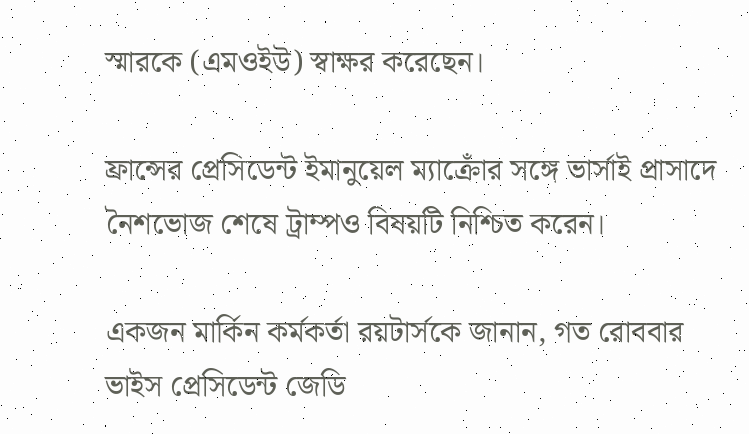স্মারকে (এমওইউ) স্বাক্ষর করেছেন।

ফ্রান্সের প্রেসিডেন্ট ইমানুয়েল ম্যাক্রোঁর সঙ্গে ভার্সাই প্রাসাদে নৈশভোজ শেষে ট্রাম্পও বিষয়টি নিশ্চিত করেন।

একজন মার্কিন কর্মকর্তা রয়টার্সকে জানান, গত রোববার ভাইস প্রেসিডেন্ট জেডি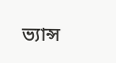ভ্যান্স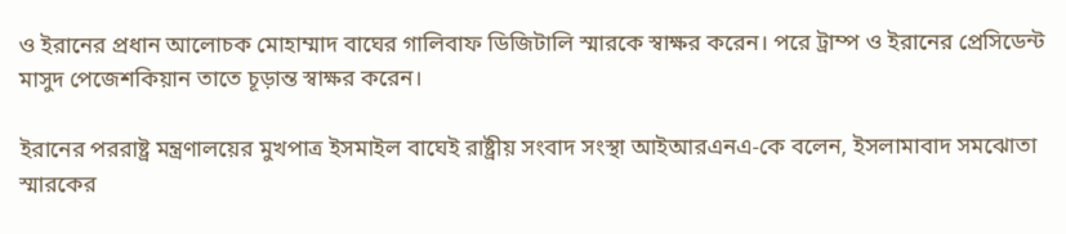ও ইরানের প্রধান আলোচক মোহাম্মাদ বাঘের গালিবাফ ডিজিটালি স্মারকে স্বাক্ষর করেন। পরে ট্রাম্প ও ইরানের প্রেসিডেন্ট মাসুদ পেজেশকিয়ান তাতে চূড়ান্ত স্বাক্ষর করেন।

ইরানের পররাষ্ট্র মন্ত্রণালয়ের মুখপাত্র ইসমাইল বাঘেই রাষ্ট্রীয় সংবাদ সংস্থা আইআরএনএ-কে বলেন, ইসলামাবাদ সমঝোতা স্মারকের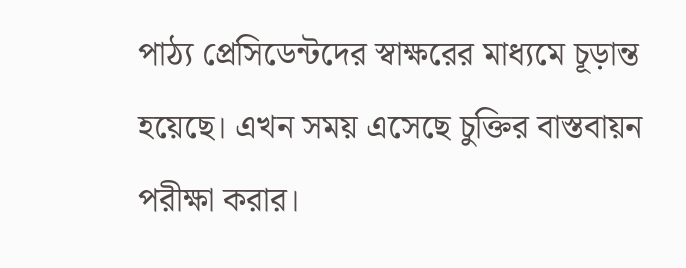পাঠ্য প্রেসিডেন্টদের স্বাক্ষরের মাধ্যমে চূড়ান্ত হয়েছে। এখন সময় এসেছে চুক্তির বাস্তবায়ন পরীক্ষা করার।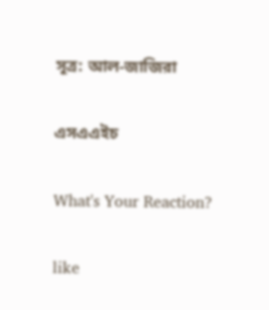সূত্র: আল-জাজিরা

এসএএইচ

What's Your Reaction?

like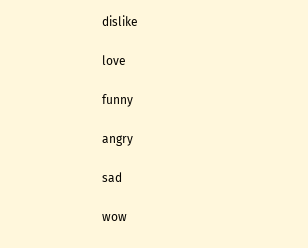dislike

love

funny

angry

sad

wow